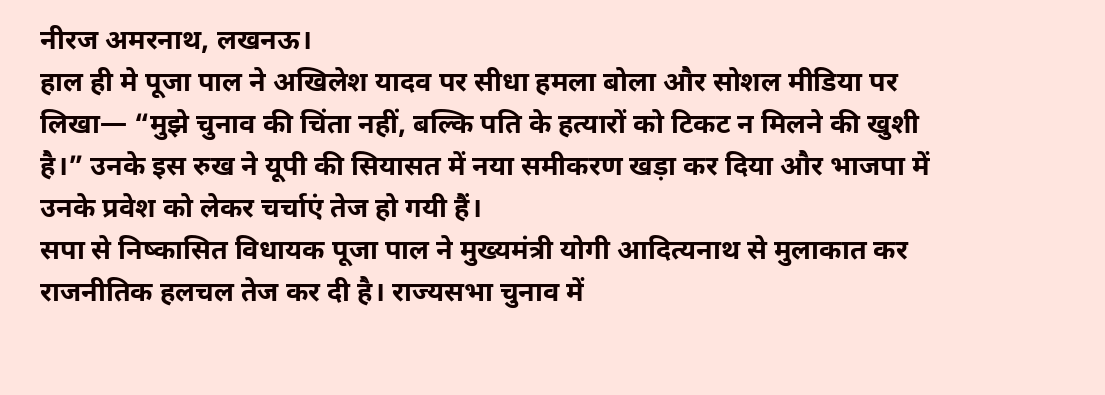नीरज अमरनाथ, लखनऊ।
हाल ही मे पूजा पाल ने अखिलेश यादव पर सीधा हमला बोला और सोशल मीडिया पर लिखा— “मुझे चुनाव की चिंता नहीं, बल्कि पति के हत्यारों को टिकट न मिलने की खुशी है।” उनके इस रुख ने यूपी की सियासत में नया समीकरण खड़ा कर दिया और भाजपा में उनके प्रवेश को लेकर चर्चाएं तेज हो गयी हैं।
सपा से निष्कासित विधायक पूजा पाल ने मुख्यमंत्री योगी आदित्यनाथ से मुलाकात कर राजनीतिक हलचल तेज कर दी है। राज्यसभा चुनाव में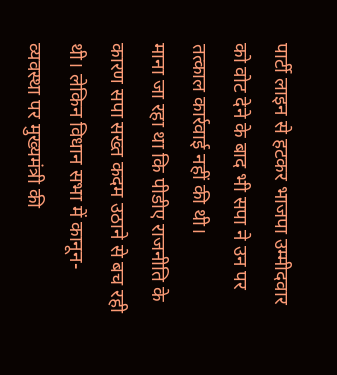पार्टी लाइन से हटकर भाजपा उम्मीदवार को वोट देने के बाद भी सपा ने उन पर तत्काल कार्रवाई नहीं की थी।
माना जा रहा था कि पीडीए राजनीति के कारण सपा सख्त कदम उठाने से बच रही थी। लेकिन विधान सभा में कानून-व्यवस्था पर मुख्यमंत्री की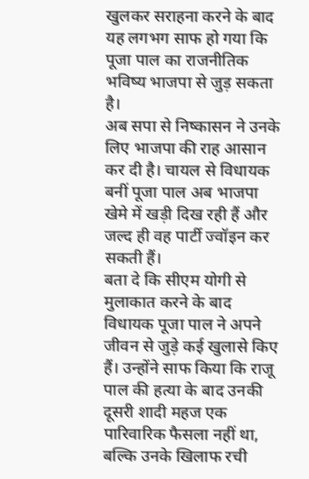खुलकर सराहना करने के बाद यह लगभग साफ हो गया कि पूजा पाल का राजनीतिक भविष्य भाजपा से जुड़ सकता है।
अब सपा से निष्कासन ने उनके लिए भाजपा की राह आसान कर दी है। चायल से विधायक बनीं पूजा पाल अब भाजपा खेमे में खड़ी दिख रही हैं और जल्द ही वह पार्टी ज्वॉइन कर सकती हैं।
बता दे कि सीएम योगी से मुलाकात करने के बाद विधायक पूजा पाल ने अपने जीवन से जुड़े कई खुलासे किए हैं। उन्होंने साफ किया कि राजू पाल की हत्या के बाद उनकी दूसरी शादी महज एक पारिवारिक फैसला नहीं था, बल्कि उनके खिलाफ रची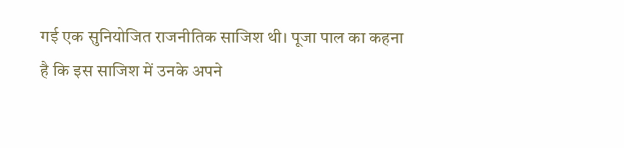गई एक सुनियोजित राजनीतिक साजिश थी। पूजा पाल का कहना है कि इस साजिश में उनके अपने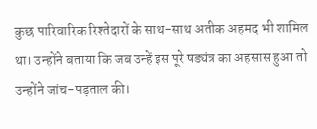कुछ पारिवारिक रिश्तेदारों के साथ-साथ अतीक अहमद भी शामिल था। उन्होंने बताया कि जब उन्हें इस पूरे षड्यंत्र का अहसास हुआ तो उन्होंने जांच-पड़ताल की।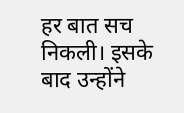हर बात सच निकली। इसके बाद उन्होंने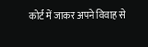कोर्ट में जाकर अपने विवाह से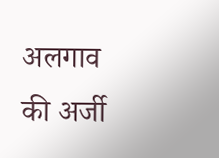अलगाव की अर्जी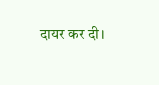दायर कर दी।